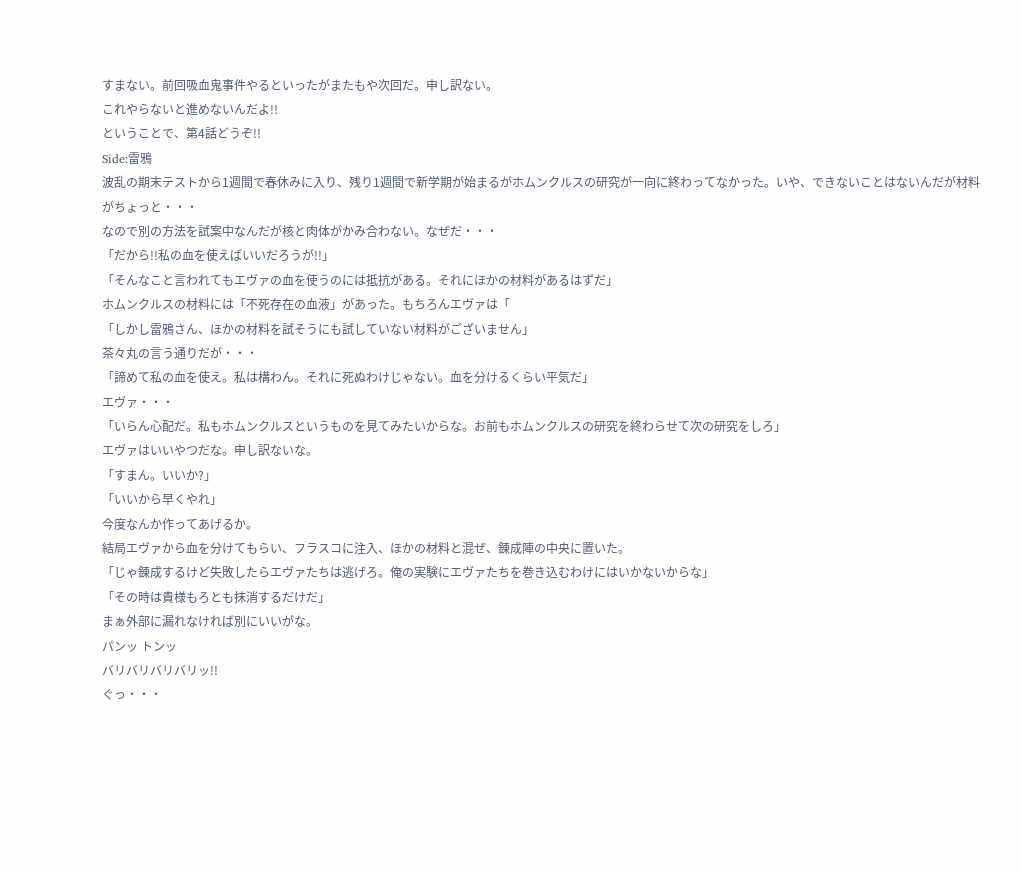すまない。前回吸血鬼事件やるといったがまたもや次回だ。申し訳ない。
これやらないと進めないんだよ!!
ということで、第4話どうぞ!!
Side:雷鴉
波乱の期末テストから1週間で春休みに入り、残り1週間で新学期が始まるがホムンクルスの研究が一向に終わってなかった。いや、できないことはないんだが材料がちょっと・・・
なので別の方法を試案中なんだが核と肉体がかみ合わない。なぜだ・・・
「だから!!私の血を使えばいいだろうが!!」
「そんなこと言われてもエヴァの血を使うのには抵抗がある。それにほかの材料があるはずだ」
ホムンクルスの材料には「不死存在の血液」があった。もちろんエヴァは「
「しかし雷鴉さん、ほかの材料を試そうにも試していない材料がございません」
茶々丸の言う通りだが・・・
「諦めて私の血を使え。私は構わん。それに死ぬわけじゃない。血を分けるくらい平気だ」
エヴァ・・・
「いらん心配だ。私もホムンクルスというものを見てみたいからな。お前もホムンクルスの研究を終わらせて次の研究をしろ」
エヴァはいいやつだな。申し訳ないな。
「すまん。いいか?」
「いいから早くやれ」
今度なんか作ってあげるか。
結局エヴァから血を分けてもらい、フラスコに注入、ほかの材料と混ぜ、錬成陣の中央に置いた。
「じゃ錬成するけど失敗したらエヴァたちは逃げろ。俺の実験にエヴァたちを巻き込むわけにはいかないからな」
「その時は貴様もろとも抹消するだけだ」
まぁ外部に漏れなければ別にいいがな。
パンッ トンッ
バリバリバリバリッ!!
ぐっ・・・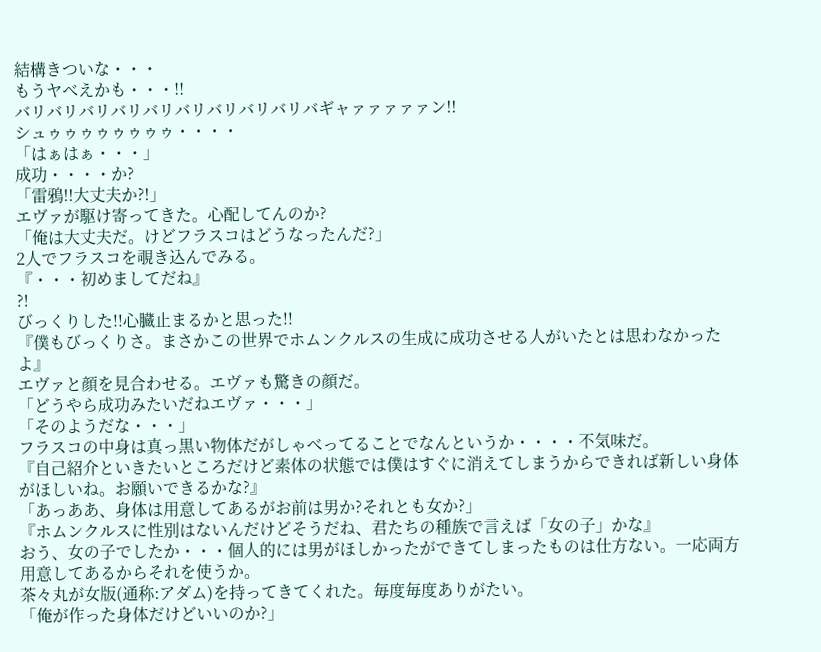結構きついな・・・
もうヤべえかも・・・!!
バリバリバリバリバリバリバリバリバリバギャァァァァァン!!
シュゥゥゥゥゥゥゥゥ・・・・
「はぁはぁ・・・」
成功・・・・か?
「雷鴉!!大丈夫か?!」
エヴァが駆け寄ってきた。心配してんのか?
「俺は大丈夫だ。けどフラスコはどうなったんだ?」
2人でフラスコを覗き込んでみる。
『・・・初めましてだね』
?!
びっくりした!!心臓止まるかと思った!!
『僕もびっくりさ。まさかこの世界でホムンクルスの生成に成功させる人がいたとは思わなかったよ』
エヴァと顔を見合わせる。エヴァも驚きの顔だ。
「どうやら成功みたいだねエヴァ・・・」
「そのようだな・・・」
フラスコの中身は真っ黒い物体だがしゃべってることでなんというか・・・・不気味だ。
『自己紹介といきたいところだけど素体の状態では僕はすぐに消えてしまうからできれば新しい身体がほしいね。お願いできるかな?』
「あっああ、身体は用意してあるがお前は男か?それとも女か?」
『ホムンクルスに性別はないんだけどそうだね、君たちの種族で言えば「女の子」かな』
おう、女の子でしたか・・・個人的には男がほしかったができてしまったものは仕方ない。一応両方用意してあるからそれを使うか。
茶々丸が女版(通称:アダム)を持ってきてくれた。毎度毎度ありがたい。
「俺が作った身体だけどいいのか?」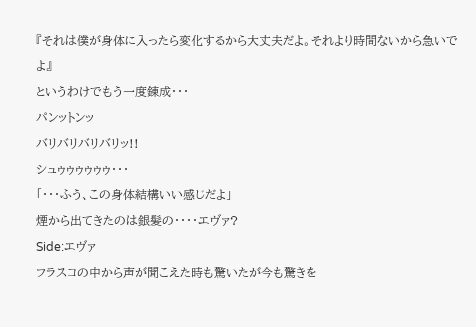『それは僕が身体に入ったら変化するから大丈夫だよ。それより時間ないから急いでよ』
というわけでもう一度錬成・・・
パンットンッ
バリバリバリバリッ!!
シュゥゥゥゥゥゥ・・・
「・・・ふう、この身体結構いい感じだよ」
煙から出てきたのは銀髪の・・・・エヴァ?
Side:エヴァ
フラスコの中から声が聞こえた時も驚いたが今も驚きを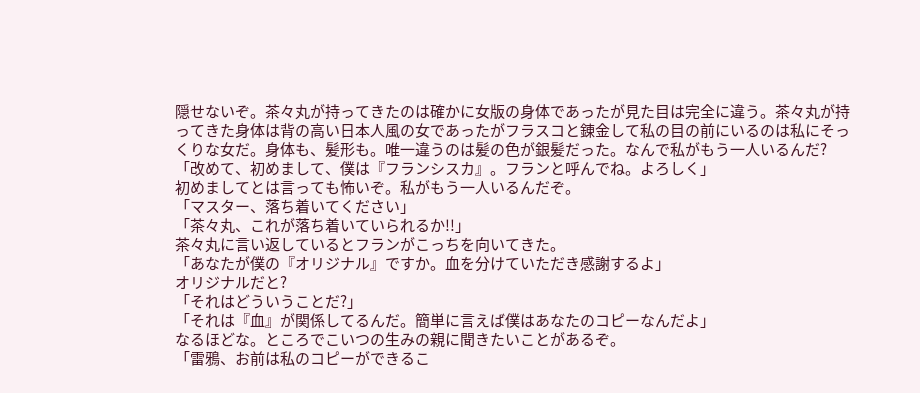隠せないぞ。茶々丸が持ってきたのは確かに女版の身体であったが見た目は完全に違う。茶々丸が持ってきた身体は背の高い日本人風の女であったがフラスコと錬金して私の目の前にいるのは私にそっくりな女だ。身体も、髪形も。唯一違うのは髪の色が銀髪だった。なんで私がもう一人いるんだ?
「改めて、初めまして、僕は『フランシスカ』。フランと呼んでね。よろしく」
初めましてとは言っても怖いぞ。私がもう一人いるんだぞ。
「マスター、落ち着いてください」
「茶々丸、これが落ち着いていられるか!!」
茶々丸に言い返しているとフランがこっちを向いてきた。
「あなたが僕の『オリジナル』ですか。血を分けていただき感謝するよ」
オリジナルだと?
「それはどういうことだ?」
「それは『血』が関係してるんだ。簡単に言えば僕はあなたのコピーなんだよ」
なるほどな。ところでこいつの生みの親に聞きたいことがあるぞ。
「雷鴉、お前は私のコピーができるこ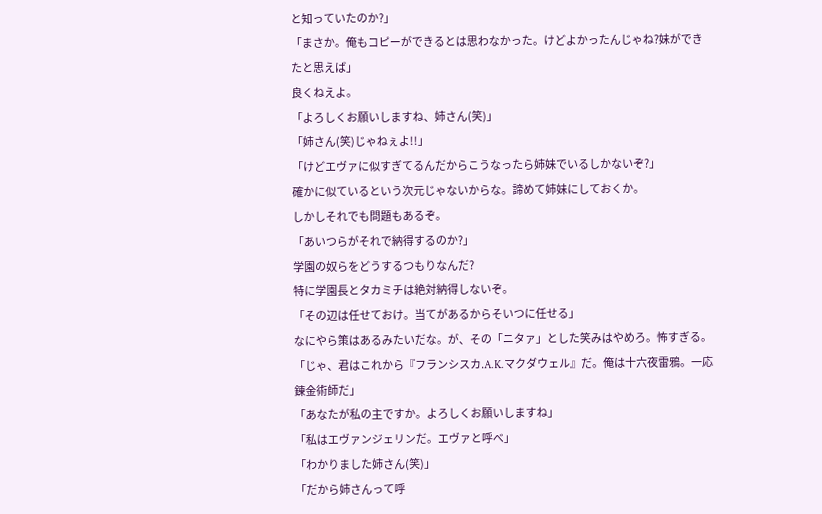と知っていたのか?」
「まさか。俺もコピーができるとは思わなかった。けどよかったんじゃね?妹ができたと思えば」
良くねえよ。
「よろしくお願いしますね、姉さん(笑)」
「姉さん(笑)じゃねぇよ!!」
「けどエヴァに似すぎてるんだからこうなったら姉妹でいるしかないぞ?」
確かに似ているという次元じゃないからな。諦めて姉妹にしておくか。
しかしそれでも問題もあるぞ。
「あいつらがそれで納得するのか?」
学園の奴らをどうするつもりなんだ?
特に学園長とタカミチは絶対納得しないぞ。
「その辺は任せておけ。当てがあるからそいつに任せる」
なにやら策はあるみたいだな。が、その「ニタァ」とした笑みはやめろ。怖すぎる。
「じゃ、君はこれから『フランシスカ.A.K.マクダウェル』だ。俺は十六夜雷鴉。一応錬金術師だ」
「あなたが私の主ですか。よろしくお願いしますね」
「私はエヴァンジェリンだ。エヴァと呼べ」
「わかりました姉さん(笑)」
「だから姉さんって呼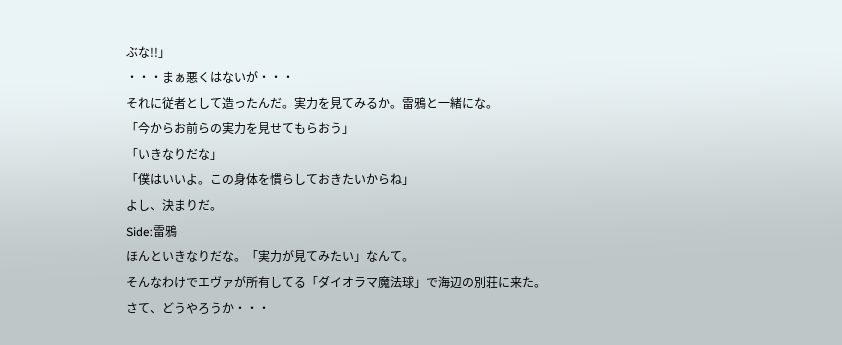ぶな!!」
・・・まぁ悪くはないが・・・
それに従者として造ったんだ。実力を見てみるか。雷鴉と一緒にな。
「今からお前らの実力を見せてもらおう」
「いきなりだな」
「僕はいいよ。この身体を慣らしておきたいからね」
よし、決まりだ。
Side:雷鴉
ほんといきなりだな。「実力が見てみたい」なんて。
そんなわけでエヴァが所有してる「ダイオラマ魔法球」で海辺の別荘に来た。
さて、どうやろうか・・・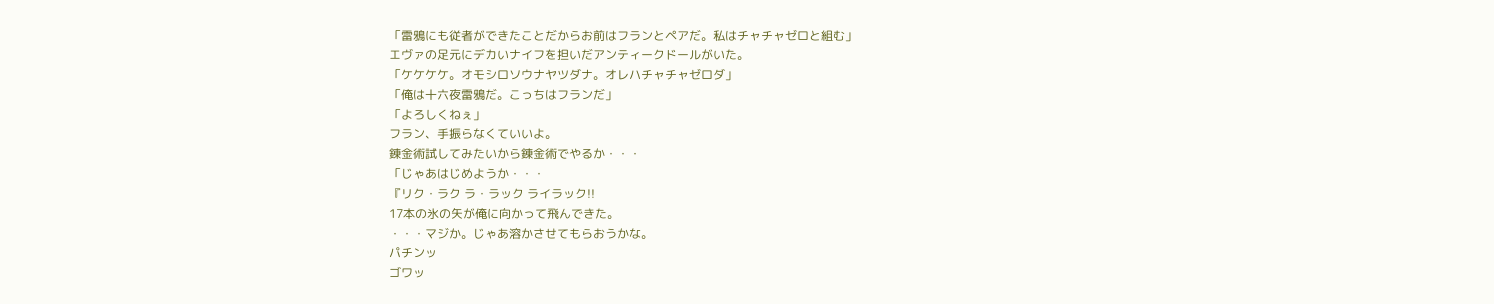「雷鴉にも従者ができたことだからお前はフランとペアだ。私はチャチャゼロと組む」
エヴァの足元にデカいナイフを担いだアンティークドールがいた。
「ケケケケ。オモシロソウナヤツダナ。オレハチャチャゼロダ」
「俺は十六夜雷鴉だ。こっちはフランだ」
「よろしくねぇ」
フラン、手振らなくていいよ。
錬金術試してみたいから錬金術でやるか・・・
「じゃあはじめようか・・・
『リク・ラク ラ・ラック ライラック!!
17本の氷の矢が俺に向かって飛んできた。
・・・マジか。じゃあ溶かさせてもらおうかな。
パチンッ
ゴワッ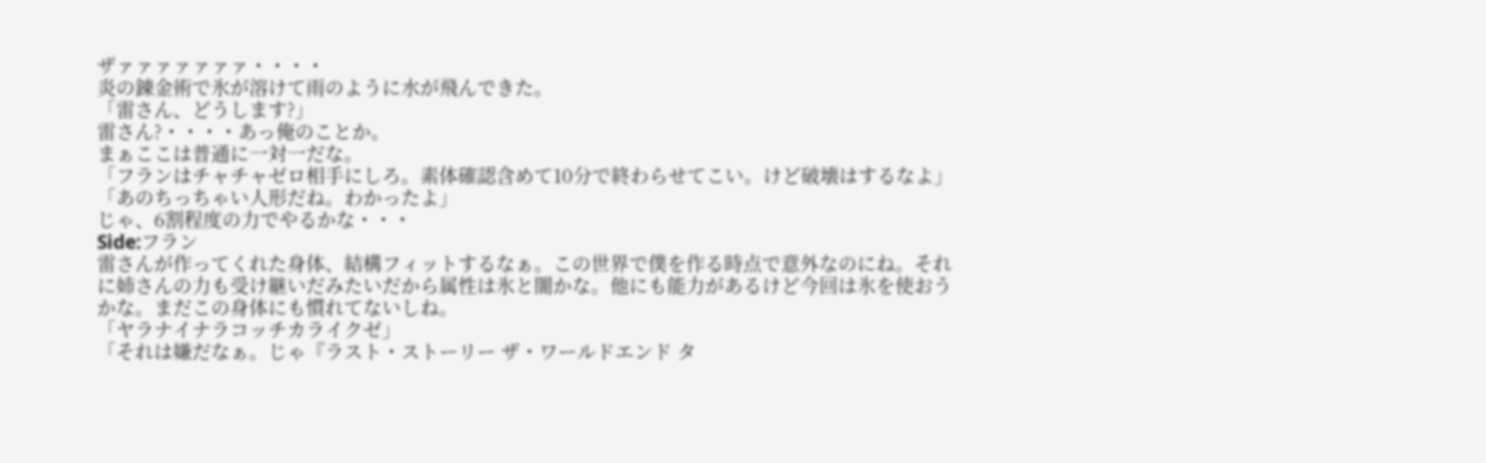ザァァァァァァァ・・・・
炎の錬金術で氷が溶けて雨のように水が飛んできた。
「雷さん、どうします?」
雷さん?・・・・あっ俺のことか。
まぁここは普通に一対一だな。
「フランはチャチャゼロ相手にしろ。素体確認含めて10分で終わらせてこい。けど破壊はするなよ」
「あのちっちゃい人形だね。わかったよ」
じゃ、6割程度の力でやるかな・・・
Side:フラン
雷さんが作ってくれた身体、結構フィットするなぁ。この世界で僕を作る時点で意外なのにね。それに姉さんの力も受け継いだみたいだから属性は氷と闇かな。他にも能力があるけど今回は氷を使おうかな。まだこの身体にも慣れてないしね。
「ヤラナイナラコッチカライクゼ」
「それは嫌だなぁ。じゃ『ラスト・ストーリー ザ・ワールドエンド タ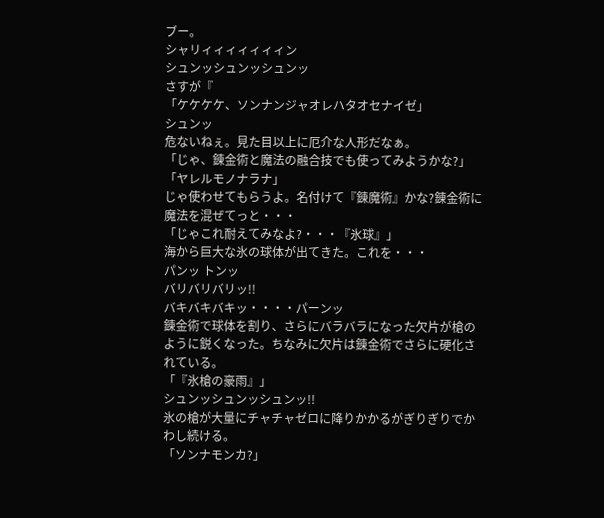ブー。
シャリィィィィィィィン
シュンッシュンッシュンッ
さすが『
「ケケケケ、ソンナンジャオレハタオセナイゼ」
シュンッ
危ないねぇ。見た目以上に厄介な人形だなぁ。
「じゃ、錬金術と魔法の融合技でも使ってみようかな?」
「ヤレルモノナラナ」
じゃ使わせてもらうよ。名付けて『錬魔術』かな?錬金術に魔法を混ぜてっと・・・
「じゃこれ耐えてみなよ?・・・『氷球』」
海から巨大な氷の球体が出てきた。これを・・・
パンッ トンッ
バリバリバリッ!!
バキバキバキッ・・・・パーンッ
錬金術で球体を割り、さらにバラバラになった欠片が槍のように鋭くなった。ちなみに欠片は錬金術でさらに硬化されている。
「『氷槍の豪雨』」
シュンッシュンッシュンッ!!
氷の槍が大量にチャチャゼロに降りかかるがぎりぎりでかわし続ける。
「ソンナモンカ?」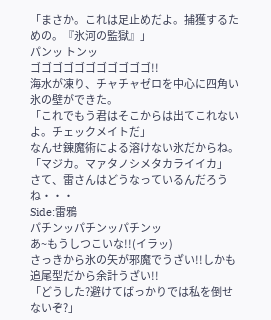「まさか。これは足止めだよ。捕獲するための。『氷河の監獄』」
パンッ トンッ
ゴゴゴゴゴゴゴゴゴゴゴ!!
海水が凍り、チャチャゼロを中心に四角い氷の壁ができた。
「これでもう君はそこからは出てこれないよ。チェックメイトだ」
なんせ錬魔術による溶けない氷だからね。
「マジカ。マァタノシメタカライイカ」
さて、雷さんはどうなっているんだろうね・・・
Side:雷鴉
パチンッパチンッパチンッ
あ~もうしつこいな!!(イラッ)
さっきから氷の矢が邪魔でうざい!!しかも追尾型だから余計うざい!!
「どうした?避けてばっかりでは私を倒せないぞ?」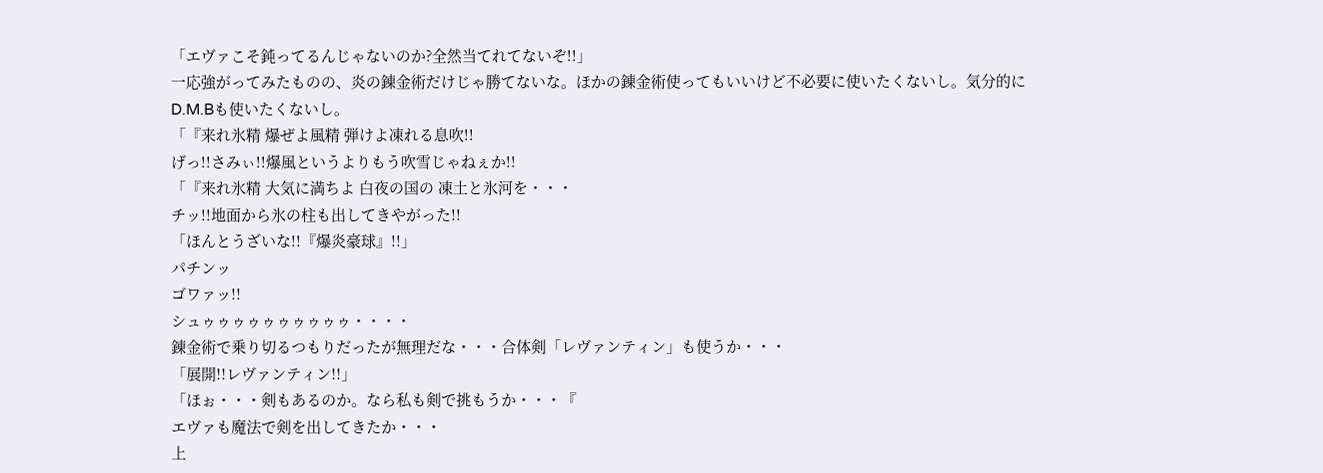「エヴァこそ鈍ってるんじゃないのか?全然当てれてないぞ!!」
一応強がってみたものの、炎の錬金術だけじゃ勝てないな。ほかの錬金術使ってもいいけど不必要に使いたくないし。気分的にD.M.Bも使いたくないし。
「『来れ氷精 爆ぜよ風精 弾けよ凍れる息吹!!
げっ!!さみぃ!!爆風というよりもう吹雪じゃねぇか!!
「『来れ氷精 大気に満ちよ 白夜の国の 凍土と氷河を・・・
チッ!!地面から氷の柱も出してきやがった!!
「ほんとうざいな!!『爆炎豪球』!!」
パチンッ
ゴワァッ!!
シュゥゥゥゥゥゥゥゥゥゥ・・・・
錬金術で乗り切るつもりだったが無理だな・・・合体剣「レヴァンティン」も使うか・・・
「展開!!レヴァンティン!!」
「ほぉ・・・剣もあるのか。なら私も剣で挑もうか・・・『
エヴァも魔法で剣を出してきたか・・・
上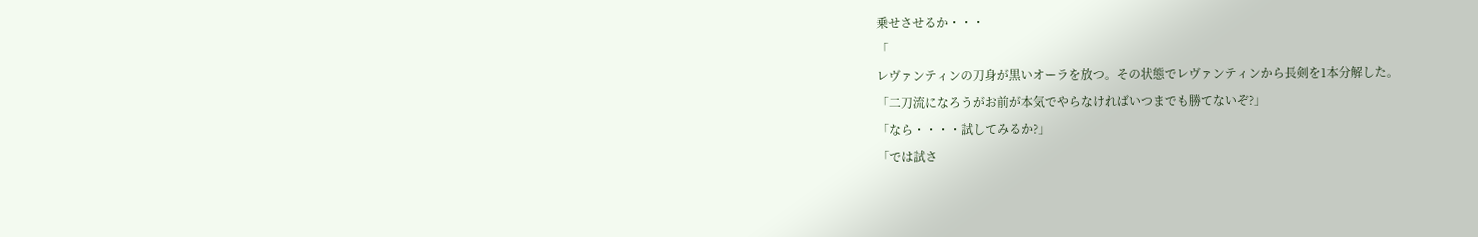乗せさせるか・・・
「
レヴァンティンの刀身が黒いオーラを放つ。その状態でレヴァンティンから長剣を1本分解した。
「二刀流になろうがお前が本気でやらなければいつまでも勝てないぞ?」
「なら・・・・試してみるか?」
「では試さ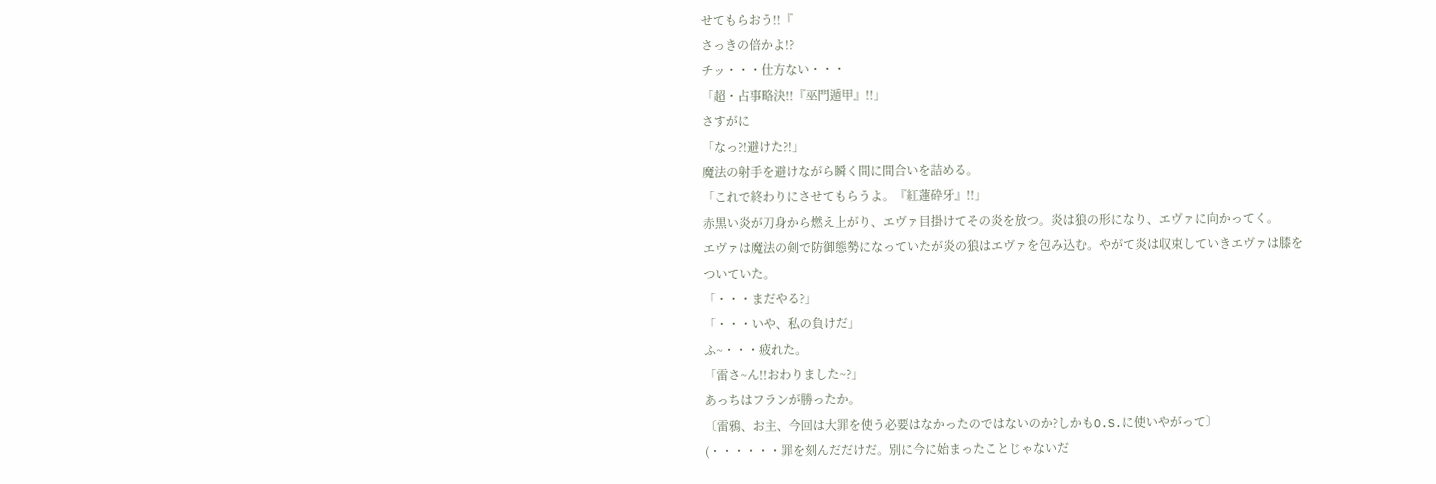せてもらおう!!『
さっきの倍かよ!?
チッ・・・仕方ない・・・
「超・占事略決!!『巫門遁甲』!!」
さすがに
「なっ?!避けた?!」
魔法の射手を避けながら瞬く間に間合いを詰める。
「これで終わりにさせてもらうよ。『紅蓮砕牙』!!」
赤黒い炎が刀身から燃え上がり、エヴァ目掛けてその炎を放つ。炎は狼の形になり、エヴァに向かってく。
エヴァは魔法の剣で防御態勢になっていたが炎の狼はエヴァを包み込む。やがて炎は収束していきエヴァは膝をついていた。
「・・・まだやる?」
「・・・いや、私の負けだ」
ふ~・・・疲れた。
「雷さ~ん!!おわりました~?」
あっちはフランが勝ったか。
〔雷鴉、お主、今回は大罪を使う必要はなかったのではないのか?しかもO.S.に使いやがって〕
(・・・・・・罪を刻んだだけだ。別に今に始まったことじゃないだ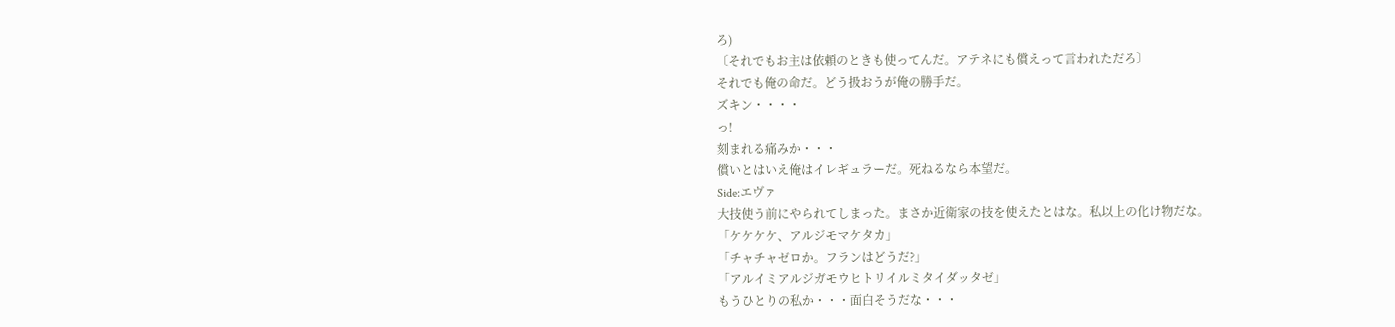ろ)
〔それでもお主は依頼のときも使ってんだ。アテネにも償えって言われただろ〕
それでも俺の命だ。どう扱おうが俺の勝手だ。
ズキン・・・・
っ!
刻まれる痛みか・・・
償いとはいえ俺はイレギュラーだ。死ねるなら本望だ。
Side:エヴァ
大技使う前にやられてしまった。まさか近衛家の技を使えたとはな。私以上の化け物だな。
「ケケケケ、アルジモマケタカ」
「チャチャゼロか。フランはどうだ?」
「アルイミアルジガモウヒトリイルミタイダッタゼ」
もうひとりの私か・・・面白そうだな・・・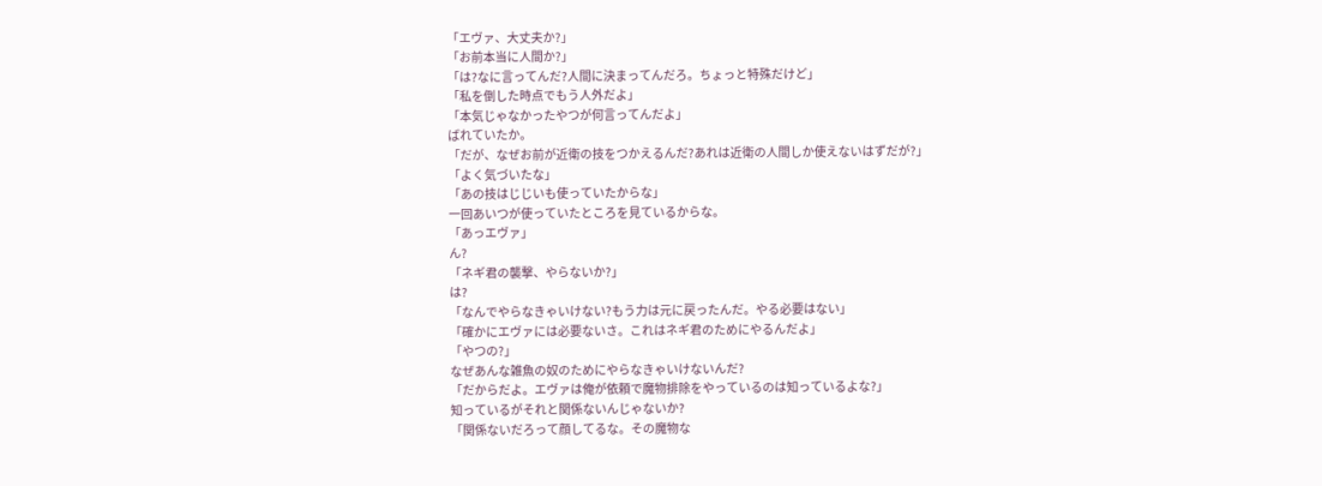「エヴァ、大丈夫か?」
「お前本当に人間か?」
「は?なに言ってんだ?人間に決まってんだろ。ちょっと特殊だけど」
「私を倒した時点でもう人外だよ」
「本気じゃなかったやつが何言ってんだよ」
ばれていたか。
「だが、なぜお前が近衛の技をつかえるんだ?あれは近衛の人間しか使えないはずだが?」
「よく気づいたな」
「あの技はじじいも使っていたからな」
一回あいつが使っていたところを見ているからな。
「あっエヴァ」
ん?
「ネギ君の襲撃、やらないか?」
は?
「なんでやらなきゃいけない?もう力は元に戻ったんだ。やる必要はない」
「確かにエヴァには必要ないさ。これはネギ君のためにやるんだよ」
「やつの?」
なぜあんな雑魚の奴のためにやらなきゃいけないんだ?
「だからだよ。エヴァは俺が依頼で魔物排除をやっているのは知っているよな?」
知っているがそれと関係ないんじゃないか?
「関係ないだろって顔してるな。その魔物な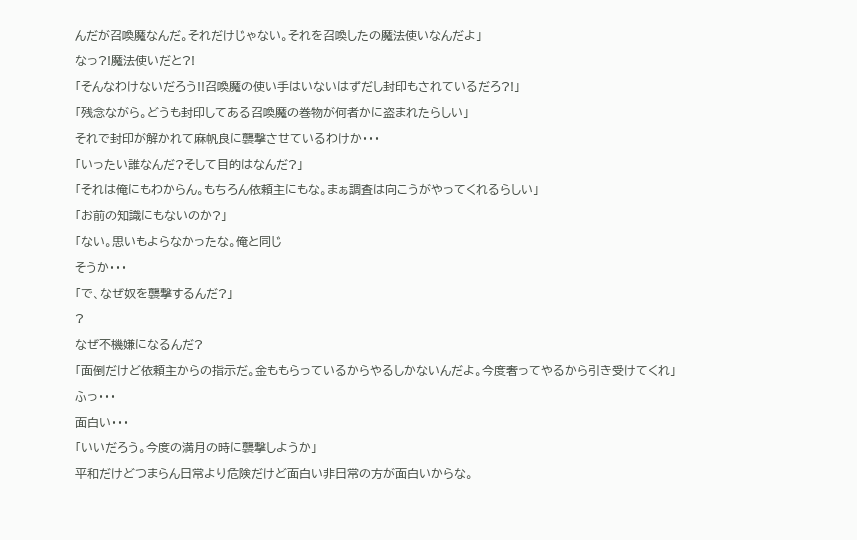んだが召喚魔なんだ。それだけじゃない。それを召喚したの魔法使いなんだよ」
なっ?!魔法使いだと?!
「そんなわけないだろう!!召喚魔の使い手はいないはずだし封印もされているだろ?!」
「残念ながら。どうも封印してある召喚魔の巻物が何者かに盗まれたらしい」
それで封印が解かれて麻帆良に襲撃させているわけか・・・
「いったい誰なんだ?そして目的はなんだ?」
「それは俺にもわからん。もちろん依頼主にもな。まぁ調査は向こうがやってくれるらしい」
「お前の知識にもないのか?」
「ない。思いもよらなかったな。俺と同じ
そうか・・・
「で、なぜ奴を襲撃するんだ?」
?
なぜ不機嫌になるんだ?
「面倒だけど依頼主からの指示だ。金ももらっているからやるしかないんだよ。今度奢ってやるから引き受けてくれ」
ふっ・・・
面白い・・・
「いいだろう。今度の満月の時に襲撃しようか」
平和だけどつまらん日常より危険だけど面白い非日常の方が面白いからな。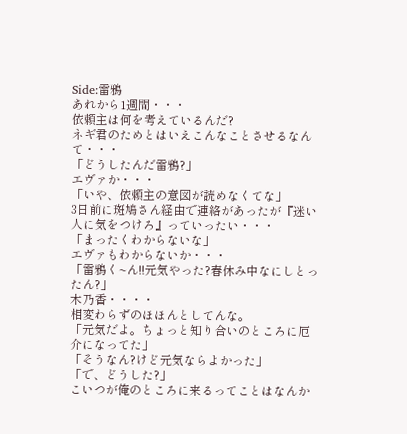Side:雷鴉
あれから1週間・・・
依頼主は何を考えているんだ?
ネギ君のためとはいえこんなことさせるなんて・・・
「どうしたんだ雷鴉?」
エヴァか・・・
「いや、依頼主の意図が読めなくてな」
3日前に斑鳩さん経由で連絡があったが『迷い人に気をつけろ』っていったい・・・
「まったくわからないな」
エヴァもわからないか・・・
「雷鴉く~ん!!元気やった?春休み中なにしとったん?」
木乃香・・・・
相変わらずのほほんとしてんな。
「元気だよ。ちょっと知り合いのところに厄介になってた」
「そうなん?けど元気ならよかった」
「で、どうした?」
こいつが俺のところに来るってことはなんか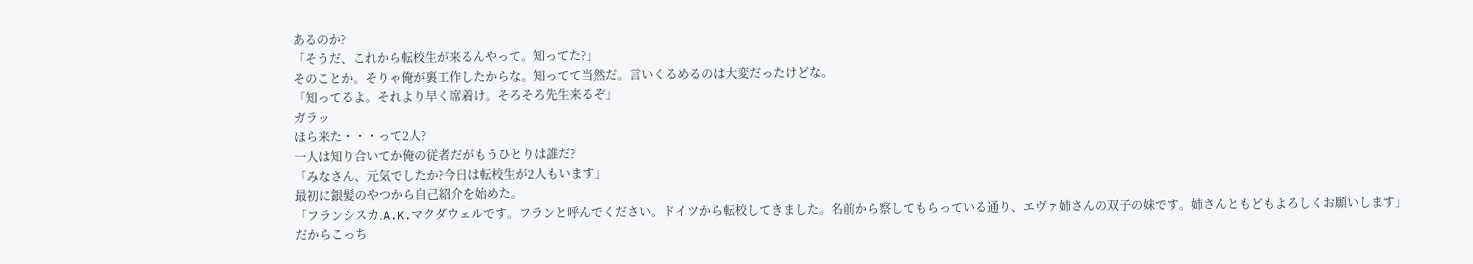あるのか?
「そうだ、これから転校生が来るんやって。知ってた?」
そのことか。そりゃ俺が裏工作したからな。知ってて当然だ。言いくるめるのは大変だったけどな。
「知ってるよ。それより早く席着け。そろそろ先生来るぞ」
ガラッ
ほら来た・・・って2人?
一人は知り合いてか俺の従者だがもうひとりは誰だ?
「みなさん、元気でしたか?今日は転校生が2人もいます」
最初に銀髪のやつから自己紹介を始めた。
「フランシスカ.A.K.マクダウェルです。フランと呼んでください。ドイツから転校してきました。名前から察してもらっている通り、エヴァ姉さんの双子の妹です。姉さんともどもよろしくお願いします」
だからこっち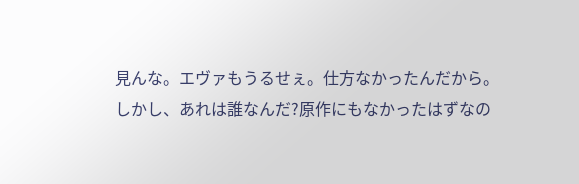見んな。エヴァもうるせぇ。仕方なかったんだから。
しかし、あれは誰なんだ?原作にもなかったはずなの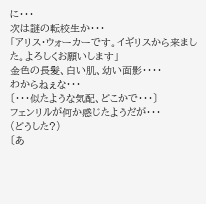に・・・
次は謎の転校生か・・・
「アリス・ウォーカーです。イギリスから来ました。よろしくお願いします」
金色の長髪、白い肌、幼い面影・・・・
わからねぇな・・・
〔・・・似たような気配、どこかで・・・〕
フェンリルが何か感じたようだが・・・
(どうした?)
〔あ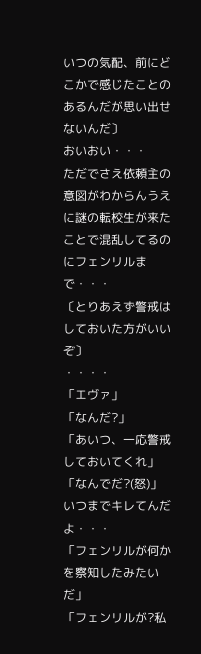いつの気配、前にどこかで感じたことのあるんだが思い出せないんだ〕
おいおい・・・
ただでさえ依頼主の意図がわからんうえに謎の転校生が来たことで混乱してるのにフェンリルまで・・・
〔とりあえず警戒はしておいた方がいいぞ〕
・・・・
「エヴァ」
「なんだ?」
「あいつ、一応警戒しておいてくれ」
「なんでだ?(怒)」
いつまでキレてんだよ・・・
「フェンリルが何かを察知したみたいだ」
「フェンリルが?私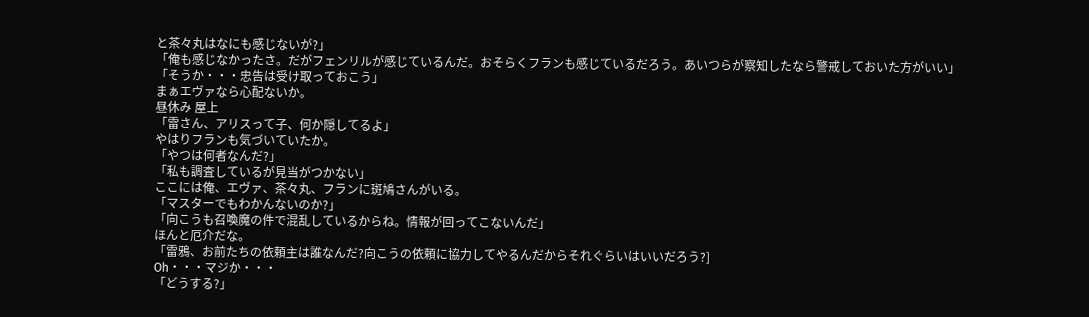と茶々丸はなにも感じないが?」
「俺も感じなかったさ。だがフェンリルが感じているんだ。おそらくフランも感じているだろう。あいつらが察知したなら警戒しておいた方がいい」
「そうか・・・忠告は受け取っておこう」
まぁエヴァなら心配ないか。
昼休み 屋上
「雷さん、アリスって子、何か隠してるよ」
やはりフランも気づいていたか。
「やつは何者なんだ?」
「私も調査しているが見当がつかない」
ここには俺、エヴァ、茶々丸、フランに斑鳩さんがいる。
「マスターでもわかんないのか?」
「向こうも召喚魔の件で混乱しているからね。情報が回ってこないんだ」
ほんと厄介だな。
「雷鴉、お前たちの依頼主は誰なんだ?向こうの依頼に協力してやるんだからそれぐらいはいいだろう?]
Oh・・・マジか・・・
「どうする?」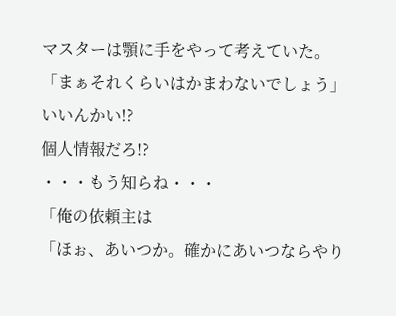マスターは顎に手をやって考えていた。
「まぁそれくらいはかまわないでしょう」
いいんかい!?
個人情報だろ!?
・・・もう知らね・・・
「俺の依頼主は
「ほぉ、あいつか。確かにあいつならやり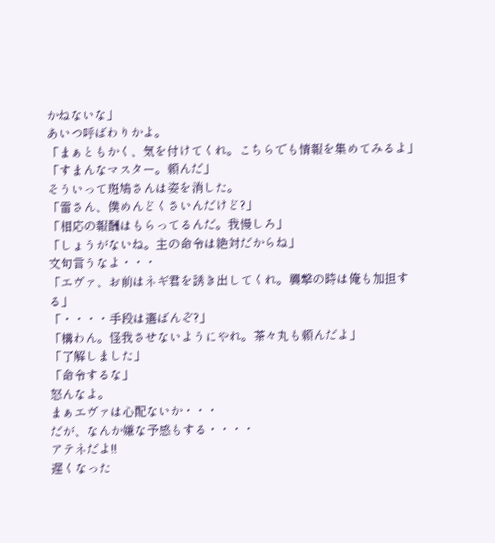かねないな」
あいつ呼ばわりかよ。
「まぁともかく、気を付けてくれ。こちらでも情報を集めてみるよ」
「すまんなマスター。頼んだ」
そういって斑鳩さんは姿を消した。
「雷さん、僕めんどくさいんだけど?」
「相応の報酬はもらってるんだ。我慢しろ」
「しょうがないね。主の命令は絶対だからね」
文句言うなよ・・・
「エヴァ、お前はネギ君を誘き出してくれ。襲撃の時は俺も加担する」
「・・・・手段は選ばんぞ?」
「構わん。怪我させないようにやれ。茶々丸も頼んだよ」
「了解しました」
「命令するな」
怒んなよ。
まぁエヴァは心配ないか・・・
だが、なんか嫌な予感もする・・・・
アテネだよ!!
遅くなった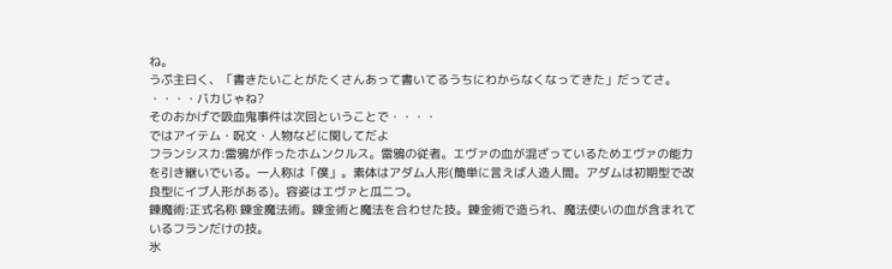ね。
うぷ主曰く、「書きたいことがたくさんあって書いてるうちにわからなくなってきた」だってさ。
・・・・バカじゃね?
そのおかげで吸血鬼事件は次回ということで・・・・
ではアイテム・呪文・人物などに関してだよ
フランシスカ:雷鴉が作ったホムンクルス。雷鴉の従者。エヴァの血が混ざっているためエヴァの能力を引き継いでいる。一人称は「僕」。素体はアダム人形(簡単に言えば人造人間。アダムは初期型で改良型にイブ人形がある)。容姿はエヴァと瓜二つ。
錬魔術:正式名称 錬金魔法術。錬金術と魔法を合わせた技。錬金術で造られ、魔法使いの血が含まれているフランだけの技。
氷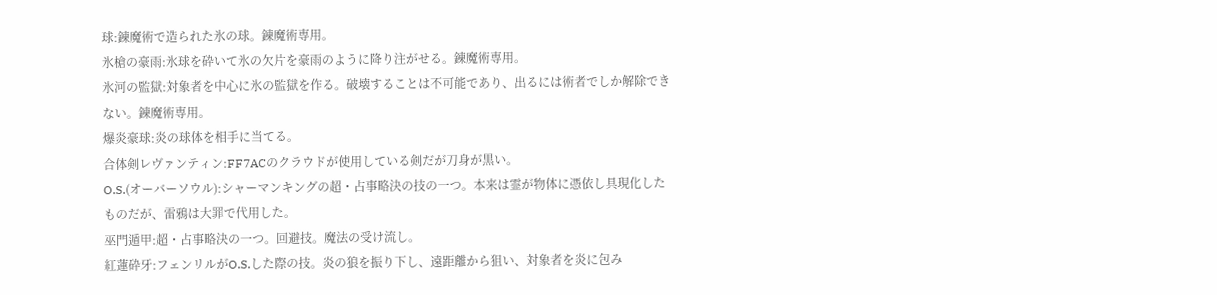球:錬魔術で造られた氷の球。錬魔術専用。
氷槍の豪雨:氷球を砕いて氷の欠片を豪雨のように降り注がせる。錬魔術専用。
氷河の監獄:対象者を中心に氷の監獄を作る。破壊することは不可能であり、出るには術者でしか解除できない。錬魔術専用。
爆炎豪球:炎の球体を相手に当てる。
合体剣レヴァンティン:FF7ACのクラウドが使用している剣だが刀身が黒い。
O.S.(オーバーソウル):シャーマンキングの超・占事略決の技の一つ。本来は霊が物体に憑依し具現化したものだが、雷鴉は大罪で代用した。
巫門遁甲:超・占事略決の一つ。回避技。魔法の受け流し。
紅蓮砕牙:フェンリルがO.S.した際の技。炎の狼を振り下し、遠距離から狙い、対象者を炎に包み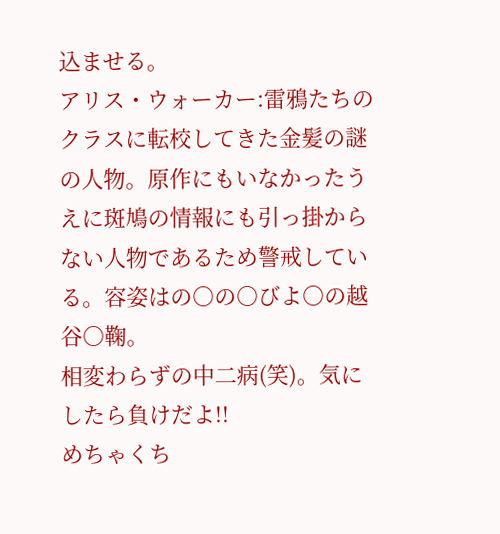込ませる。
アリス・ウォーカー:雷鴉たちのクラスに転校してきた金髪の謎の人物。原作にもいなかったうえに斑鳩の情報にも引っ掛からない人物であるため警戒している。容姿はの○の○びよ○の越谷○鞠。
相変わらずの中二病(笑)。気にしたら負けだよ!!
めちゃくち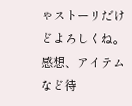ゃストーリだけどよろしくね。
感想、アイテムなど待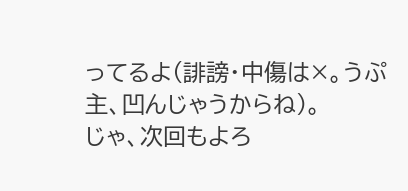ってるよ(誹謗・中傷は×。うぷ主、凹んじゃうからね)。
じゃ、次回もよろ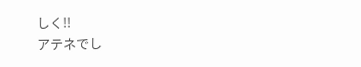しく!!
アテネでし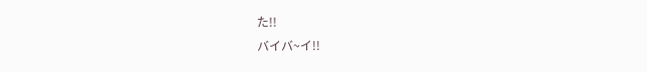た!!
バイバ~イ!!